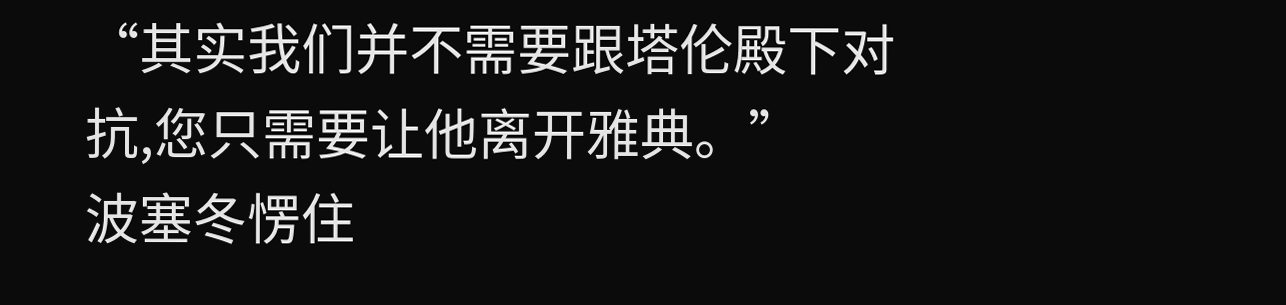“其实我们并不需要跟塔伦殿下对抗,您只需要让他离开雅典。”
波塞冬愣住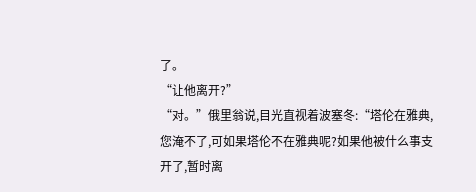了。
“让他离开?”
“对。”俄里翁说,目光直视着波塞冬:“塔伦在雅典,您淹不了,可如果塔伦不在雅典呢?如果他被什么事支开了,暂时离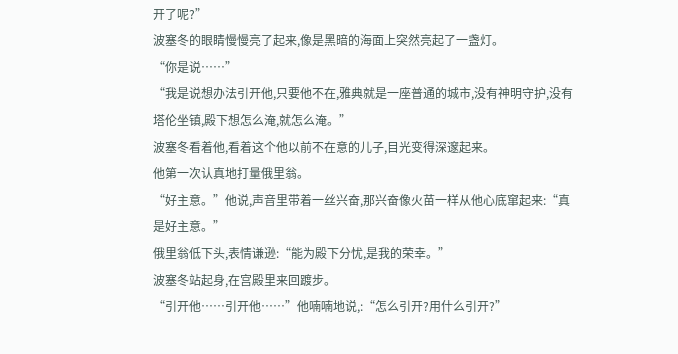开了呢?”
波塞冬的眼睛慢慢亮了起来,像是黑暗的海面上突然亮起了一盏灯。
“你是说……”
“我是说想办法引开他,只要他不在,雅典就是一座普通的城市,没有神明守护,没有塔伦坐镇,殿下想怎么淹,就怎么淹。”
波塞冬看着他,看着这个他以前不在意的儿子,目光变得深邃起来。
他第一次认真地打量俄里翁。
“好主意。”他说,声音里带着一丝兴奋,那兴奋像火苗一样从他心底窜起来:“真是好主意。”
俄里翁低下头,表情谦逊:“能为殿下分忧,是我的荣幸。”
波塞冬站起身,在宫殿里来回踱步。
“引开他……引开他……”他喃喃地说,:“怎么引开?用什么引开?”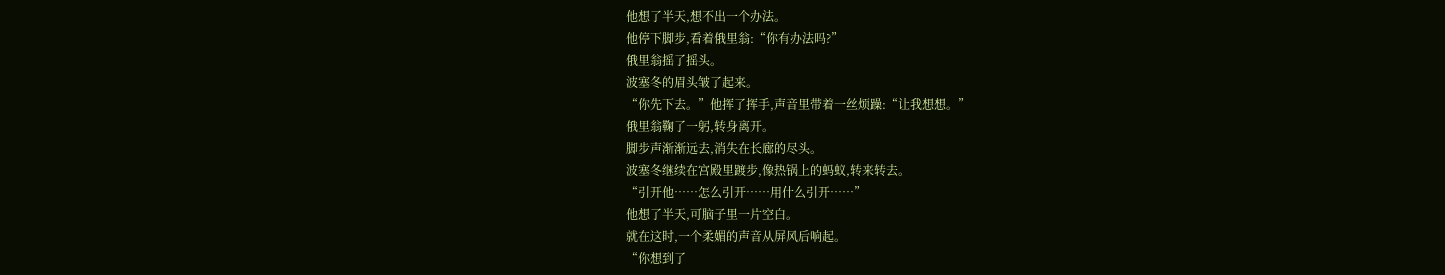他想了半天,想不出一个办法。
他停下脚步,看着俄里翁:“你有办法吗?”
俄里翁摇了摇头。
波塞冬的眉头皱了起来。
“你先下去。”他挥了挥手,声音里带着一丝烦躁:“让我想想。”
俄里翁鞠了一躬,转身离开。
脚步声渐渐远去,消失在长廊的尽头。
波塞冬继续在宫殿里踱步,像热锅上的蚂蚁,转来转去。
“引开他……怎么引开……用什么引开……”
他想了半天,可脑子里一片空白。
就在这时,一个柔媚的声音从屏风后响起。
“你想到了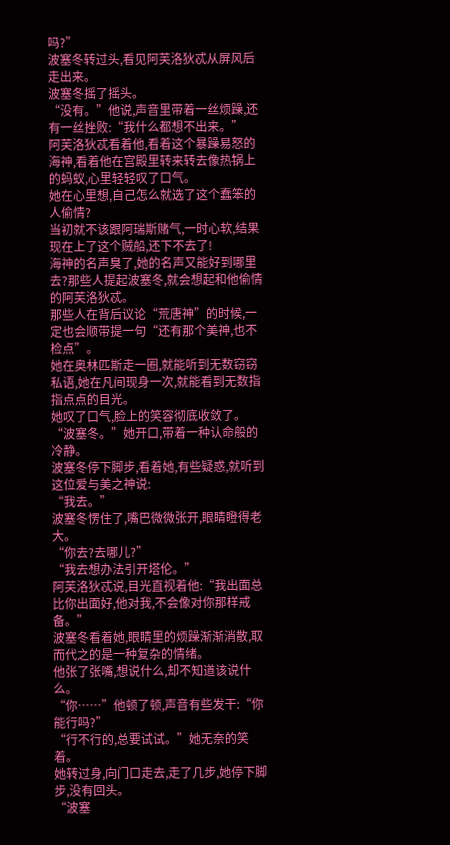吗?”
波塞冬转过头,看见阿芙洛狄忒从屏风后走出来。
波塞冬摇了摇头。
“没有。”他说,声音里带着一丝烦躁,还有一丝挫败:“我什么都想不出来。”
阿芙洛狄忒看着他,看着这个暴躁易怒的海神,看着他在宫殿里转来转去像热锅上的蚂蚁,心里轻轻叹了口气。
她在心里想,自己怎么就选了这个蠢笨的人偷情?
当初就不该跟阿瑞斯赌气,一时心软,结果现在上了这个贼船,还下不去了!
海神的名声臭了,她的名声又能好到哪里去?那些人提起波塞冬,就会想起和他偷情的阿芙洛狄忒。
那些人在背后议论“荒唐神”的时候,一定也会顺带提一句“还有那个美神,也不检点”。
她在奥林匹斯走一圈,就能听到无数窃窃私语,她在凡间现身一次,就能看到无数指指点点的目光。
她叹了口气,脸上的笑容彻底收敛了。
“波塞冬。”她开口,带着一种认命般的冷静。
波塞冬停下脚步,看着她,有些疑惑,就听到这位爱与美之神说:
“我去。”
波塞冬愣住了,嘴巴微微张开,眼睛瞪得老大。
“你去?去哪儿?”
“我去想办法引开塔伦。”
阿芙洛狄忒说,目光直视着他:“我出面总比你出面好,他对我,不会像对你那样戒备。”
波塞冬看着她,眼睛里的烦躁渐渐消散,取而代之的是一种复杂的情绪。
他张了张嘴,想说什么,却不知道该说什么。
“你……”他顿了顿,声音有些发干:“你能行吗?”
“行不行的,总要试试。”她无奈的笑着。
她转过身,向门口走去,走了几步,她停下脚步,没有回头。
“波塞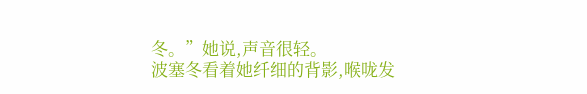冬。”她说,声音很轻。
波塞冬看着她纤细的背影,喉咙发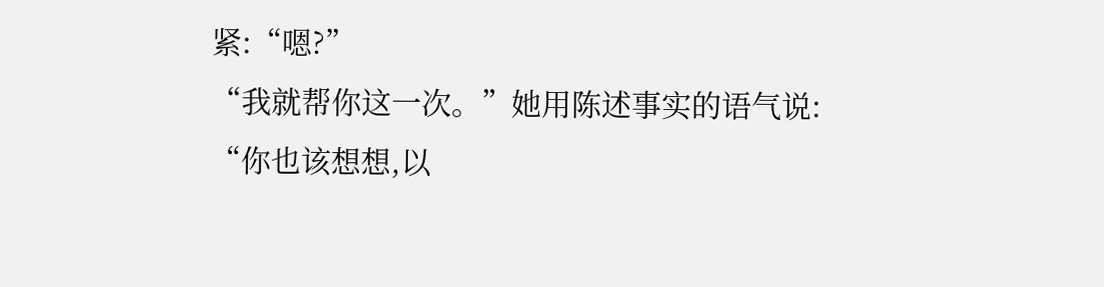紧:“嗯?”
“我就帮你这一次。”她用陈述事实的语气说:
“你也该想想,以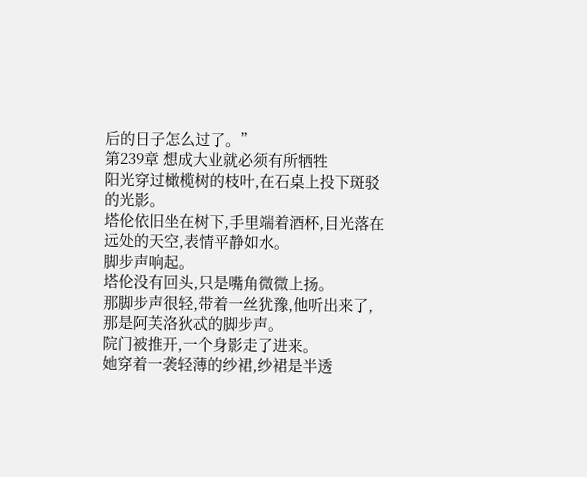后的日子怎么过了。”
第239章 想成大业就必须有所牺牲
阳光穿过橄榄树的枝叶,在石桌上投下斑驳的光影。
塔伦依旧坐在树下,手里端着酒杯,目光落在远处的天空,表情平静如水。
脚步声响起。
塔伦没有回头,只是嘴角微微上扬。
那脚步声很轻,带着一丝犹豫,他听出来了,那是阿芙洛狄忒的脚步声。
院门被推开,一个身影走了进来。
她穿着一袭轻薄的纱裙,纱裙是半透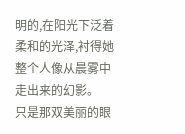明的,在阳光下泛着柔和的光泽,衬得她整个人像从晨雾中走出来的幻影。
只是那双美丽的眼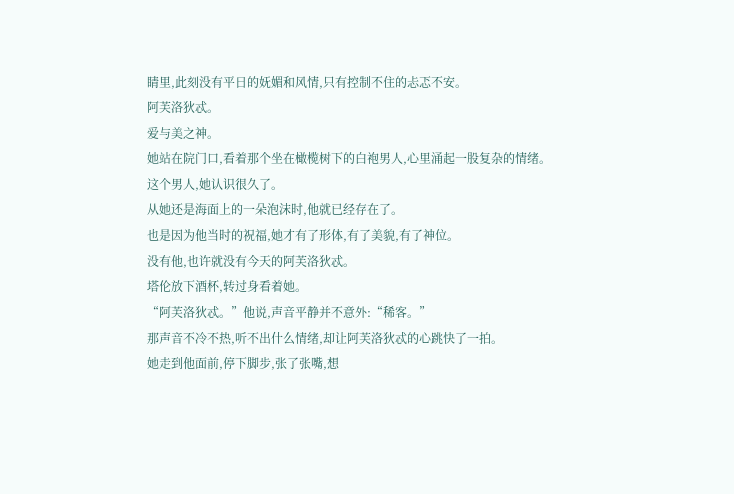睛里,此刻没有平日的妩媚和风情,只有控制不住的忐忑不安。
阿芙洛狄忒。
爱与美之神。
她站在院门口,看着那个坐在橄榄树下的白袍男人,心里涌起一股复杂的情绪。
这个男人,她认识很久了。
从她还是海面上的一朵泡沫时,他就已经存在了。
也是因为他当时的祝福,她才有了形体,有了美貌,有了神位。
没有他,也许就没有今天的阿芙洛狄忒。
塔伦放下酒杯,转过身看着她。
“阿芙洛狄忒。”他说,声音平静并不意外:“稀客。”
那声音不冷不热,听不出什么情绪,却让阿芙洛狄忒的心跳快了一拍。
她走到他面前,停下脚步,张了张嘴,想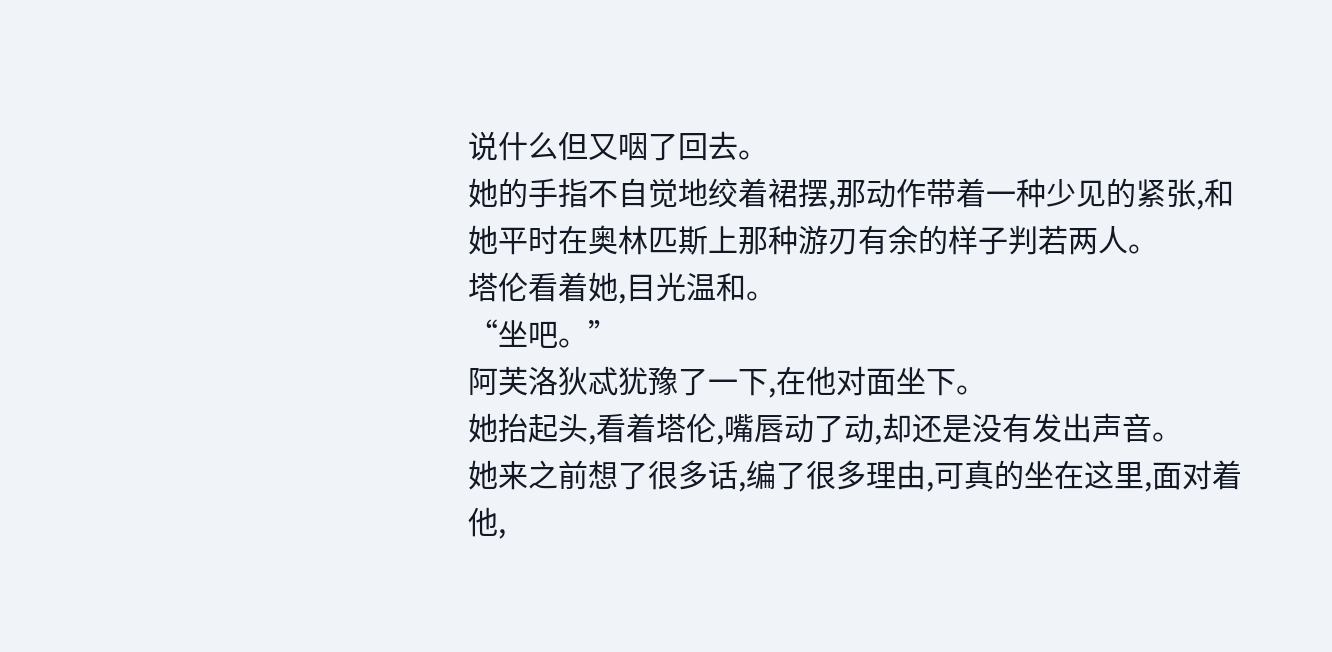说什么但又咽了回去。
她的手指不自觉地绞着裙摆,那动作带着一种少见的紧张,和她平时在奥林匹斯上那种游刃有余的样子判若两人。
塔伦看着她,目光温和。
“坐吧。”
阿芙洛狄忒犹豫了一下,在他对面坐下。
她抬起头,看着塔伦,嘴唇动了动,却还是没有发出声音。
她来之前想了很多话,编了很多理由,可真的坐在这里,面对着他,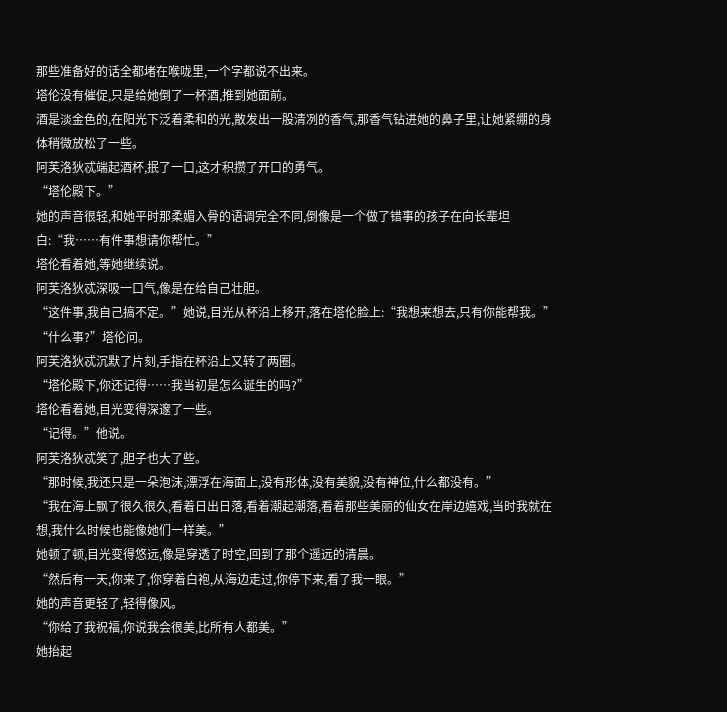那些准备好的话全都堵在喉咙里,一个字都说不出来。
塔伦没有催促,只是给她倒了一杯酒,推到她面前。
酒是淡金色的,在阳光下泛着柔和的光,散发出一股清冽的香气,那香气钻进她的鼻子里,让她紧绷的身体稍微放松了一些。
阿芙洛狄忒端起酒杯,抿了一口,这才积攒了开口的勇气。
“塔伦殿下。”
她的声音很轻,和她平时那柔媚入骨的语调完全不同,倒像是一个做了错事的孩子在向长辈坦白:“我……有件事想请你帮忙。”
塔伦看着她,等她继续说。
阿芙洛狄忒深吸一口气,像是在给自己壮胆。
“这件事,我自己搞不定。”她说,目光从杯沿上移开,落在塔伦脸上:“我想来想去,只有你能帮我。”
“什么事?”塔伦问。
阿芙洛狄忒沉默了片刻,手指在杯沿上又转了两圈。
“塔伦殿下,你还记得……我当初是怎么诞生的吗?”
塔伦看着她,目光变得深邃了一些。
“记得。”他说。
阿芙洛狄忒笑了,胆子也大了些。
“那时候,我还只是一朵泡沫,漂浮在海面上,没有形体,没有美貌,没有神位,什么都没有。”
“我在海上飘了很久很久,看着日出日落,看着潮起潮落,看着那些美丽的仙女在岸边嬉戏,当时我就在想,我什么时候也能像她们一样美。”
她顿了顿,目光变得悠远,像是穿透了时空,回到了那个遥远的清晨。
“然后有一天,你来了,你穿着白袍,从海边走过,你停下来,看了我一眼。”
她的声音更轻了,轻得像风。
“你给了我祝福,你说我会很美,比所有人都美。”
她抬起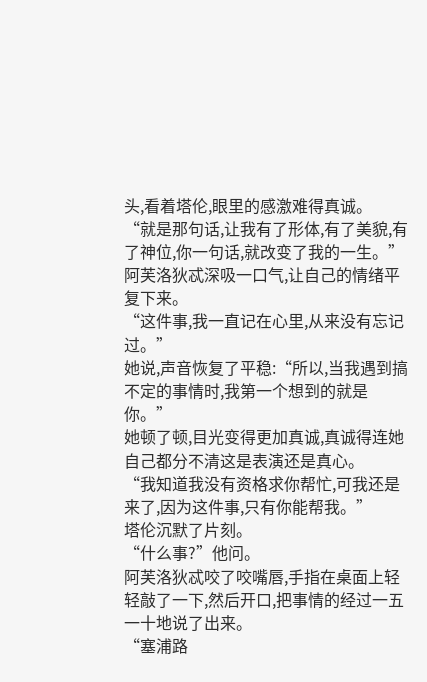头,看着塔伦,眼里的感激难得真诚。
“就是那句话,让我有了形体,有了美貌,有了神位,你一句话,就改变了我的一生。”
阿芙洛狄忒深吸一口气,让自己的情绪平复下来。
“这件事,我一直记在心里,从来没有忘记过。”
她说,声音恢复了平稳:“所以,当我遇到搞不定的事情时,我第一个想到的就是你。”
她顿了顿,目光变得更加真诚,真诚得连她自己都分不清这是表演还是真心。
“我知道我没有资格求你帮忙,可我还是来了,因为这件事,只有你能帮我。”
塔伦沉默了片刻。
“什么事?”他问。
阿芙洛狄忒咬了咬嘴唇,手指在桌面上轻轻敲了一下,然后开口,把事情的经过一五一十地说了出来。
“塞浦路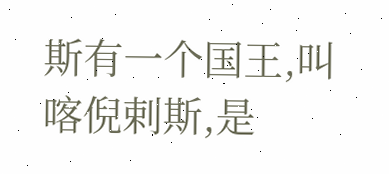斯有一个国王,叫喀倪剌斯,是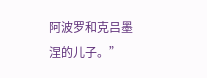阿波罗和克吕墨涅的儿子。”